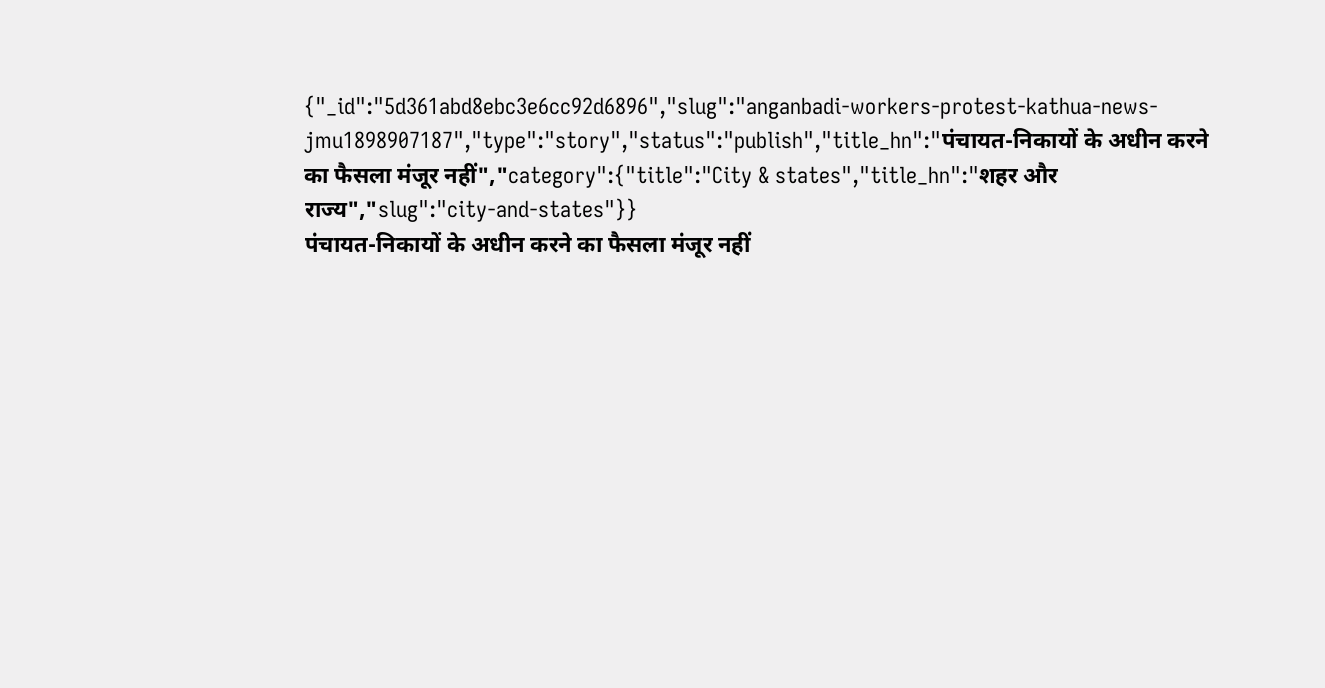{"_id":"5d361abd8ebc3e6cc92d6896","slug":"anganbadi-workers-protest-kathua-news-jmu1898907187","type":"story","status":"publish","title_hn":"पंचायत-निकायों के अधीन करने का फैसला मंजूर नहीं","category":{"title":"City & states","title_hn":"शहर और राज्य","slug":"city-and-states"}}
पंचायत-निकायों के अधीन करने का फैसला मंजूर नहीं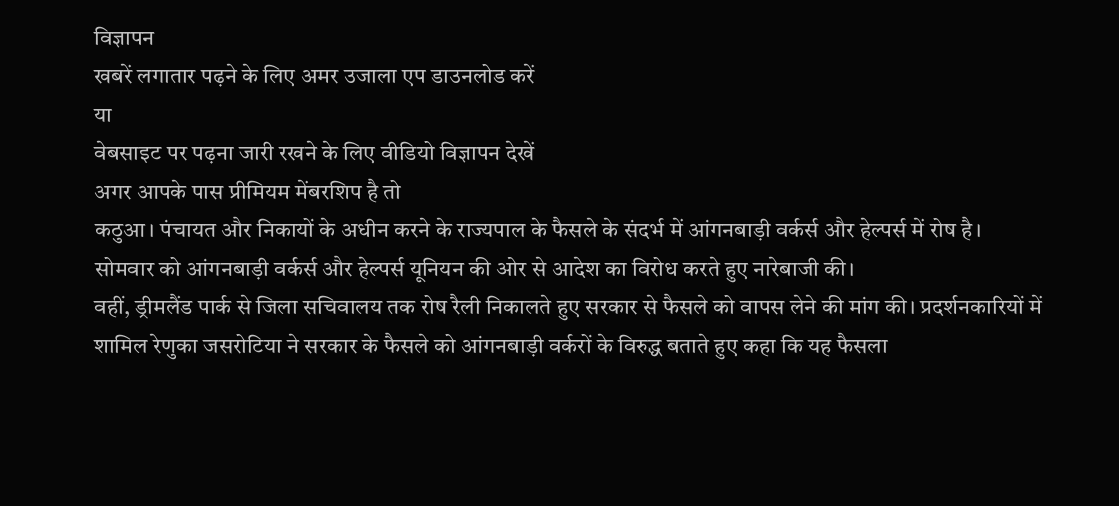विज्ञापन
खबरें लगातार पढ़ने के लिए अमर उजाला एप डाउनलोड करें
या
वेबसाइट पर पढ़ना जारी रखने के लिए वीडियो विज्ञापन देखें
अगर आपके पास प्रीमियम मेंबरशिप है तो
कठुआ। पंचायत और निकायों के अधीन करने के राज्यपाल के फैसले के संदर्भ में आंगनबाड़ी वर्कर्स और हेल्पर्स में रोष है।
सोमवार को आंगनबाड़ी वर्कर्स और हेल्पर्स यूनियन की ओर से आदेश का विरोध करते हुए नारेबाजी की।
वहीं, ड्रीमलैंड पार्क से जिला सचिवालय तक रोष रैली निकालते हुए सरकार से फैसले को वापस लेने की मांग की। प्रदर्शनकारियों में शामिल रेणुका जसरोटिया ने सरकार के फैसले को आंगनबाड़ी वर्करों के विरुद्ध बताते हुए कहा कि यह फैसला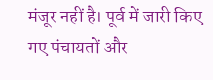मंजूर नहीं है। पूर्व में जारी किए गए पंचायतों और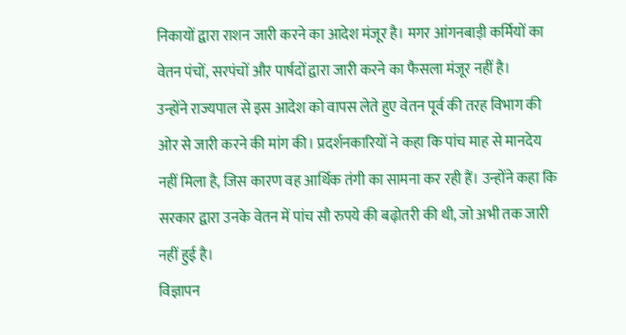निकायों द्वारा राशन जारी करने का आदेश मंजूर है। मगर आंगनबाड़ी कर्मियों का वेतन पंचों, सरपंचों और पार्षदों द्वारा जारी करने का फैसला मंजूर नहीं है।
उन्होंने राज्यपाल से इस आदेश को वापस लेते हुए वेतन पूर्व की तरह विभाग की ओर से जारी करने की मांग की। प्रदर्शनकारियों ने कहा कि पांच माह से मानदेय नहीं मिला है, जिस कारण वह आर्थिक तंगी का सामना कर रही हैं। उन्होंने कहा कि सरकार द्वारा उनके वेतन में पांच सौ रुपये की बढ़ोतरी की थी, जो अभी तक जारी नहीं हुई है।
विज्ञापन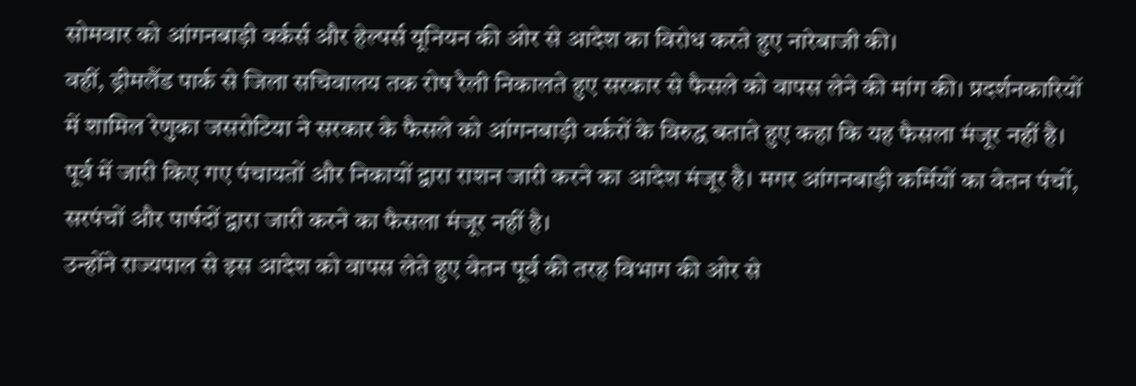सोमवार को आंगनबाड़ी वर्कर्स और हेल्पर्स यूनियन की ओर से आदेश का विरोध करते हुए नारेबाजी की।
वहीं, ड्रीमलैंड पार्क से जिला सचिवालय तक रोष रैली निकालते हुए सरकार से फैसले को वापस लेने की मांग की। प्रदर्शनकारियों में शामिल रेणुका जसरोटिया ने सरकार के फैसले को आंगनबाड़ी वर्करों के विरुद्ध बताते हुए कहा कि यह फैसला मंजूर नहीं है। पूर्व में जारी किए गए पंचायतों और निकायों द्वारा राशन जारी करने का आदेश मंजूर है। मगर आंगनबाड़ी कर्मियों का वेतन पंचों, सरपंचों और पार्षदों द्वारा जारी करने का फैसला मंजूर नहीं है।
उन्होंने राज्यपाल से इस आदेश को वापस लेते हुए वेतन पूर्व की तरह विभाग की ओर से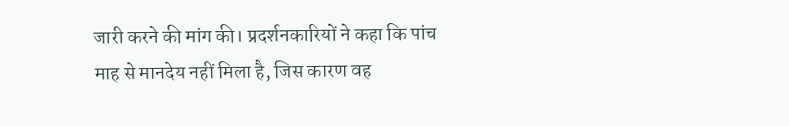जारी करने की मांग की। प्रदर्शनकारियों ने कहा कि पांच माह से मानदेय नहीं मिला है, जिस कारण वह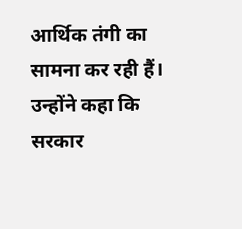आर्थिक तंगी का सामना कर रही हैं। उन्होंने कहा कि सरकार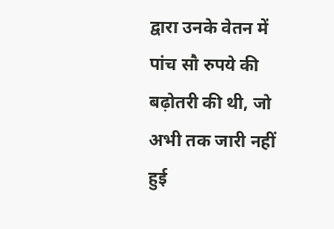द्वारा उनके वेतन में पांच सौ रुपये की बढ़ोतरी की थी, जो अभी तक जारी नहीं हुई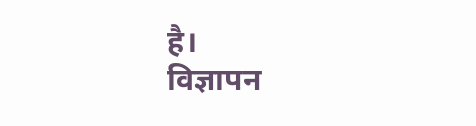है।
विज्ञापन